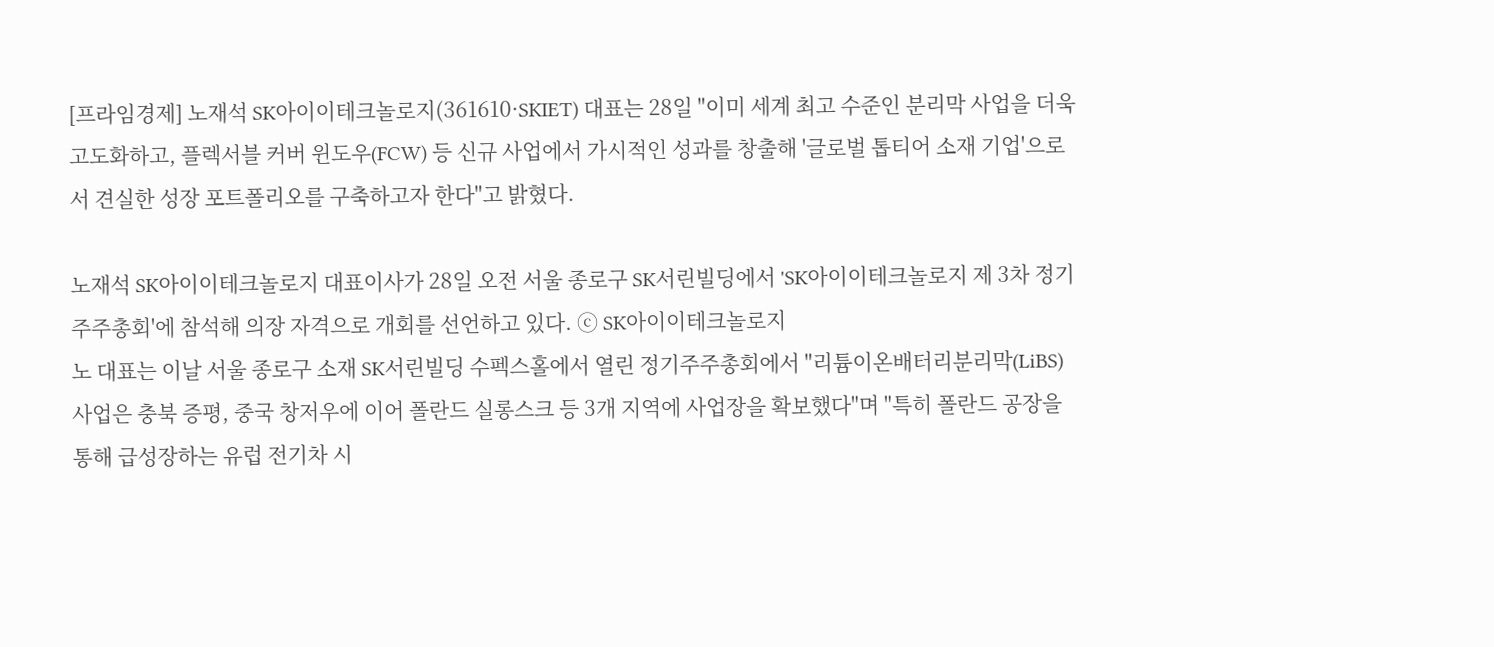[프라임경제] 노재석 SK아이이테크놀로지(361610·SKIET) 대표는 28일 "이미 세계 최고 수준인 분리막 사업을 더욱 고도화하고, 플렉서블 커버 윈도우(FCW) 등 신규 사업에서 가시적인 성과를 창출해 '글로벌 톱티어 소재 기업'으로서 견실한 성장 포트폴리오를 구축하고자 한다"고 밝혔다.

노재석 SK아이이테크놀로지 대표이사가 28일 오전 서울 종로구 SK서린빌딩에서 'SK아이이테크놀로지 제 3차 정기주주총회'에 참석해 의장 자격으로 개회를 선언하고 있다. ⓒ SK아이이테크놀로지
노 대표는 이날 서울 종로구 소재 SK서린빌딩 수펙스홀에서 열린 정기주주총회에서 "리튬이온배터리분리막(LiBS) 사업은 충북 증평, 중국 창저우에 이어 폴란드 실롱스크 등 3개 지역에 사업장을 확보했다"며 "특히 폴란드 공장을 통해 급성장하는 유럽 전기차 시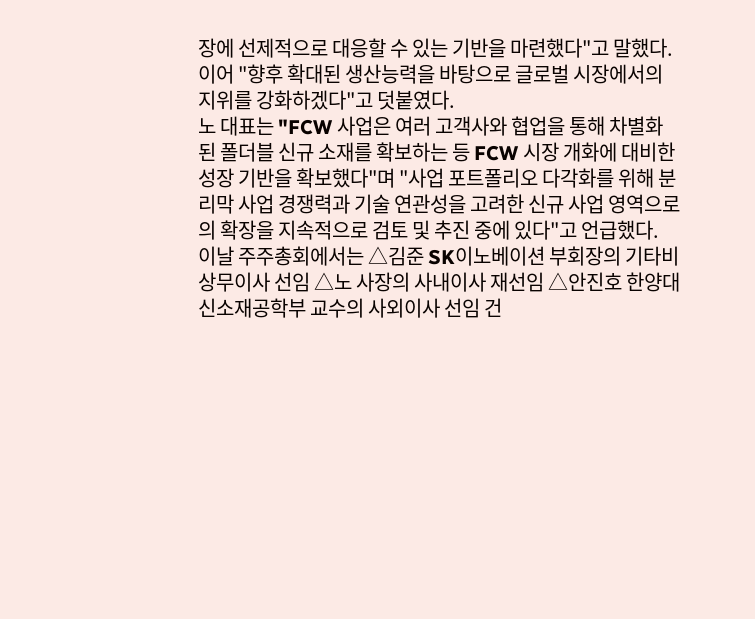장에 선제적으로 대응할 수 있는 기반을 마련했다"고 말했다.
이어 "향후 확대된 생산능력을 바탕으로 글로벌 시장에서의 지위를 강화하겠다"고 덧붙였다.
노 대표는 "FCW 사업은 여러 고객사와 협업을 통해 차별화된 폴더블 신규 소재를 확보하는 등 FCW 시장 개화에 대비한 성장 기반을 확보했다"며 "사업 포트폴리오 다각화를 위해 분리막 사업 경쟁력과 기술 연관성을 고려한 신규 사업 영역으로의 확장을 지속적으로 검토 및 추진 중에 있다"고 언급했다.
이날 주주총회에서는 △김준 SK이노베이션 부회장의 기타비상무이사 선임 △노 사장의 사내이사 재선임 △안진호 한양대 신소재공학부 교수의 사외이사 선임 건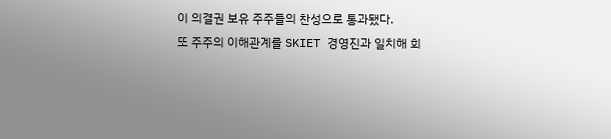이 의결권 보유 주주들의 찬성으로 통과됐다.
또 주주의 이해관계를 SKIET 경영진과 일치해 회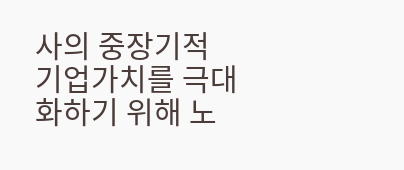사의 중장기적 기업가치를 극대화하기 위해 노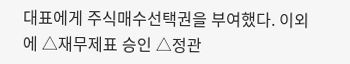대표에게 주식매수선택권을 부여했다. 이외에 △재무제표 승인 △정관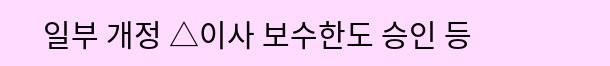일부 개정 △이사 보수한도 승인 등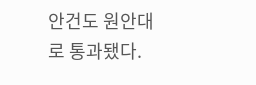안건도 원안대로 통과됐다.